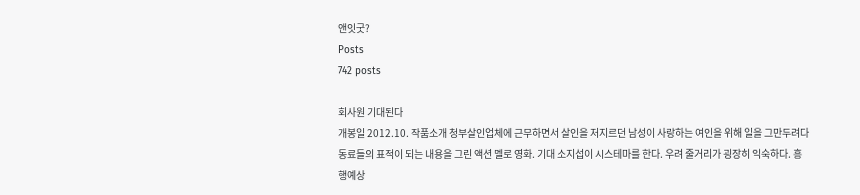앤잇굿?
Posts
742 posts

회사원 기대된다
개봉일 2012.10. 작품소개 청부살인업체에 근무하면서 살인을 저지르던 남성이 사랑하는 여인을 위해 일을 그만두려다 동료들의 표적이 되는 내용을 그린 액션 멜로 영화. 기대 소지섭이 시스테마를 한다. 우려 줄거리가 굉장히 익숙하다. 흥행예상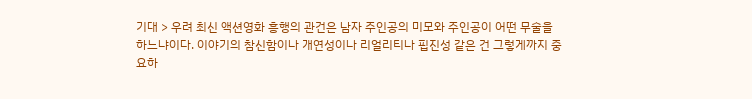기대 > 우려 최신 액션영화 흥행의 관건은 남자 주인공의 미모와 주인공이 어떤 무술을 하느냐이다. 이야기의 참신함이나 개연성이나 리얼리티나 핍진성 같은 건 그렇게까지 중요하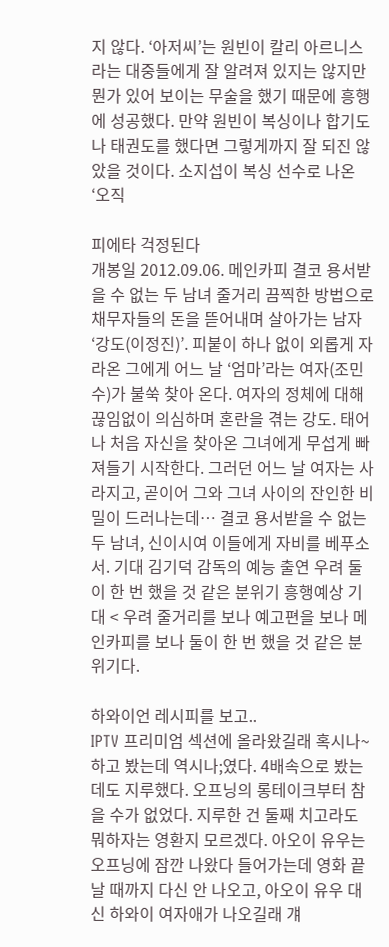지 않다. ‘아저씨’는 원빈이 칼리 아르니스라는 대중들에게 잘 알려져 있지는 않지만 뭔가 있어 보이는 무술을 했기 때문에 흥행에 성공했다. 만약 원빈이 복싱이나 합기도나 태권도를 했다면 그렇게까지 잘 되진 않았을 것이다. 소지섭이 복싱 선수로 나온 ‘오직

피에타 걱정된다
개봉일 2012.09.06. 메인카피 결코 용서받을 수 없는 두 남녀 줄거리 끔찍한 방법으로 채무자들의 돈을 뜯어내며 살아가는 남자 ‘강도(이정진)’. 피붙이 하나 없이 외롭게 자라온 그에게 어느 날 ‘엄마’라는 여자(조민수)가 불쑥 찾아 온다. 여자의 정체에 대해 끊임없이 의심하며 혼란을 겪는 강도. 태어나 처음 자신을 찾아온 그녀에게 무섭게 빠져들기 시작한다. 그러던 어느 날 여자는 사라지고, 곧이어 그와 그녀 사이의 잔인한 비밀이 드러나는데… 결코 용서받을 수 없는 두 남녀, 신이시여 이들에게 자비를 베푸소서. 기대 김기덕 감독의 예능 출연 우려 둘이 한 번 했을 것 같은 분위기 흥행예상 기대 < 우려 줄거리를 보나 예고편을 보나 메인카피를 보나 둘이 한 번 했을 것 같은 분위기다.

하와이언 레시피를 보고..
IPTV 프리미엄 섹션에 올라왔길래 혹시나~하고 봤는데 역시나;였다. 4배속으로 봤는데도 지루했다. 오프닝의 롱테이크부터 참을 수가 없었다. 지루한 건 둘째 치고라도 뭐하자는 영환지 모르겠다. 아오이 유우는 오프닝에 잠깐 나왔다 들어가는데 영화 끝날 때까지 다신 안 나오고, 아오이 유우 대신 하와이 여자애가 나오길래 걔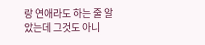랑 연애라도 하는 줄 알았는데 그것도 아니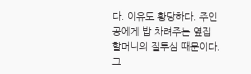다. 이유도 황당하다. 주인공에게 밥 차려주는 옆집 할머니의 질투심 때문이다. 그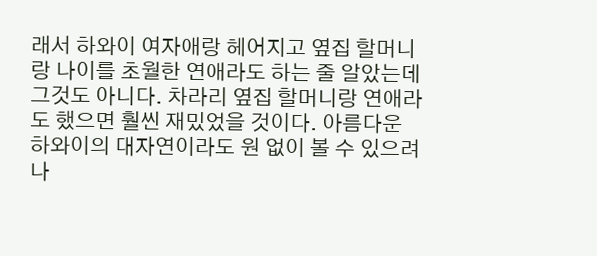래서 하와이 여자애랑 헤어지고 옆집 할머니랑 나이를 초월한 연애라도 하는 줄 알았는데 그것도 아니다. 차라리 옆집 할머니랑 연애라도 했으면 훨씬 재밌었을 것이다. 아름다운 하와이의 대자연이라도 원 없이 볼 수 있으려나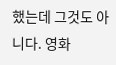했는데 그것도 아니다. 영화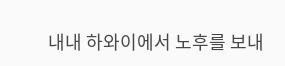내내 하와이에서 노후를 보내